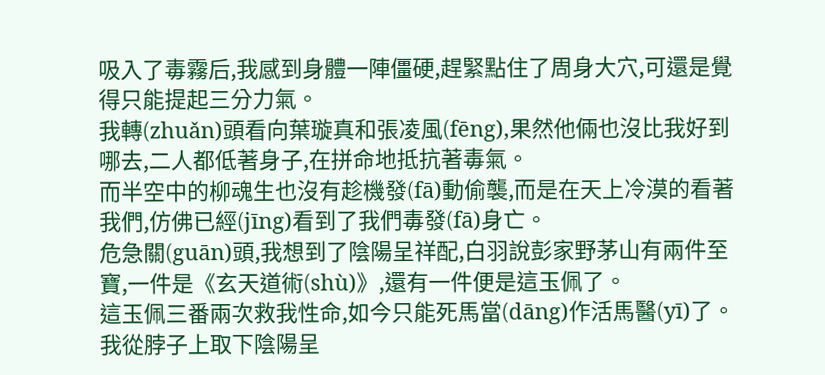吸入了毒霧后,我感到身體一陣僵硬,趕緊點住了周身大穴,可還是覺得只能提起三分力氣。
我轉(zhuǎn)頭看向葉璇真和張凌風(fēng),果然他倆也沒比我好到哪去,二人都低著身子,在拼命地抵抗著毒氣。
而半空中的柳魂生也沒有趁機發(fā)動偷襲,而是在天上冷漠的看著我們,仿佛已經(jīng)看到了我們毒發(fā)身亡。
危急關(guān)頭,我想到了陰陽呈祥配,白羽說彭家野茅山有兩件至寶,一件是《玄天道術(shù)》,還有一件便是這玉佩了。
這玉佩三番兩次救我性命,如今只能死馬當(dāng)作活馬醫(yī)了。
我從脖子上取下陰陽呈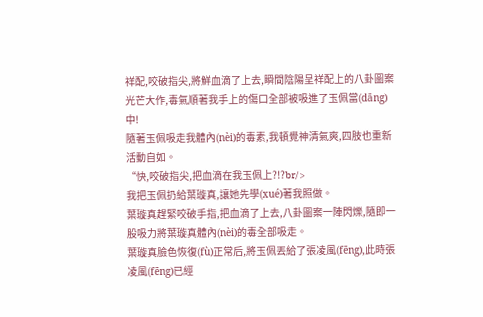祥配,咬破指尖,將鮮血滴了上去,瞬間陰陽呈祥配上的八卦圖案光芒大作,毒氣順著我手上的傷口全部被吸進了玉佩當(dāng)中!
隨著玉佩吸走我體內(nèi)的毒素,我頓覺神清氣爽,四肢也重新活動自如。
“快,咬破指尖,把血滴在我玉佩上?!?br/>
我把玉佩扔給葉璇真,讓她先學(xué)著我照做。
葉璇真趕緊咬破手指,把血滴了上去,八卦圖案一陣閃爍,隨即一股吸力將葉璇真體內(nèi)的毒全部吸走。
葉璇真臉色恢復(fù)正常后,將玉佩丟給了張凌風(fēng),此時張凌風(fēng)已經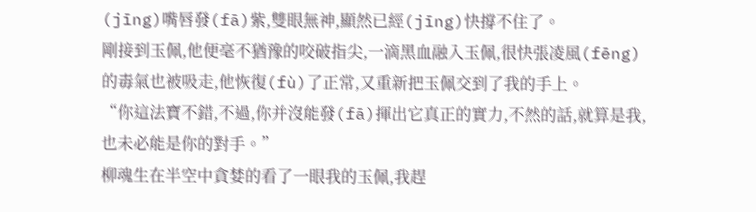(jīng)嘴唇發(fā)紫,雙眼無神,顯然已經(jīng)快撐不住了。
剛接到玉佩,他便毫不猶豫的咬破指尖,一滴黑血融入玉佩,很快張凌風(fēng)的毒氣也被吸走,他恢復(fù)了正常,又重新把玉佩交到了我的手上。
“你這法寶不錯,不過,你并沒能發(fā)揮出它真正的實力,不然的話,就算是我,也未必能是你的對手。”
柳魂生在半空中貪婪的看了一眼我的玉佩,我趕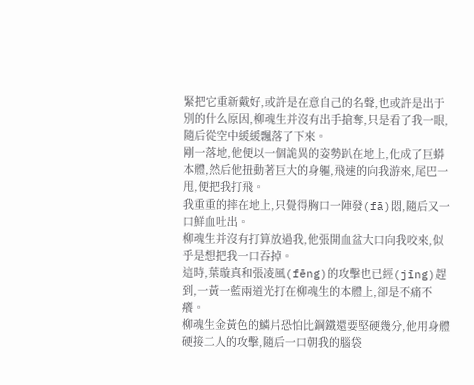緊把它重新戴好,或許是在意自己的名聲,也或許是出于別的什么原因,柳魂生并沒有出手搶奪,只是看了我一眼,隨后從空中緩緩飄落了下來。
剛一落地,他便以一個詭異的姿勢趴在地上,化成了巨蟒本體,然后他扭動著巨大的身軀,飛速的向我游來,尾巴一甩,便把我打飛。
我重重的摔在地上,只覺得胸口一陣發(fā)悶,隨后又一口鮮血吐出。
柳魂生并沒有打算放過我,他張開血盆大口向我咬來,似乎是想把我一口吞掉。
這時,葉璇真和張凌風(fēng)的攻擊也已經(jīng)趕到,一黃一藍兩道光打在柳魂生的本體上,卻是不痛不癢。
柳魂生金黃色的鱗片恐怕比鋼鐵還要堅硬幾分,他用身體硬接二人的攻擊,隨后一口朝我的腦袋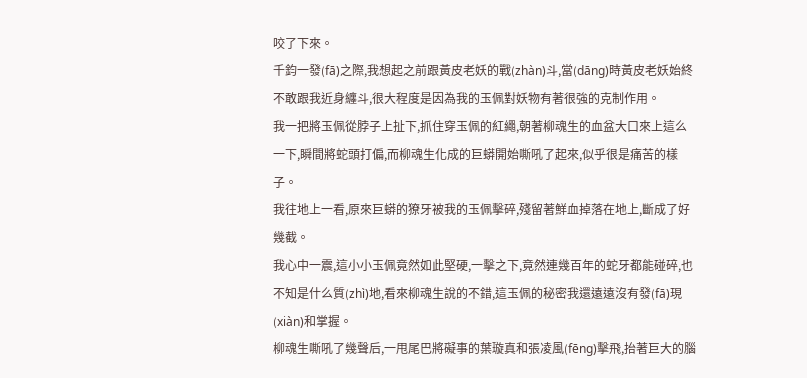咬了下來。
千鈞一發(fā)之際,我想起之前跟黃皮老妖的戰(zhàn)斗,當(dāng)時黃皮老妖始終不敢跟我近身纏斗,很大程度是因為我的玉佩對妖物有著很強的克制作用。
我一把將玉佩從脖子上扯下,抓住穿玉佩的紅繩,朝著柳魂生的血盆大口來上這么一下,瞬間將蛇頭打偏,而柳魂生化成的巨蟒開始嘶吼了起來,似乎很是痛苦的樣子。
我往地上一看,原來巨蟒的獠牙被我的玉佩擊碎,殘留著鮮血掉落在地上,斷成了好幾截。
我心中一震,這小小玉佩竟然如此堅硬,一擊之下,竟然連幾百年的蛇牙都能碰碎,也不知是什么質(zhì)地,看來柳魂生說的不錯,這玉佩的秘密我還遠遠沒有發(fā)現(xiàn)和掌握。
柳魂生嘶吼了幾聲后,一甩尾巴將礙事的葉璇真和張凌風(fēng)擊飛,抬著巨大的腦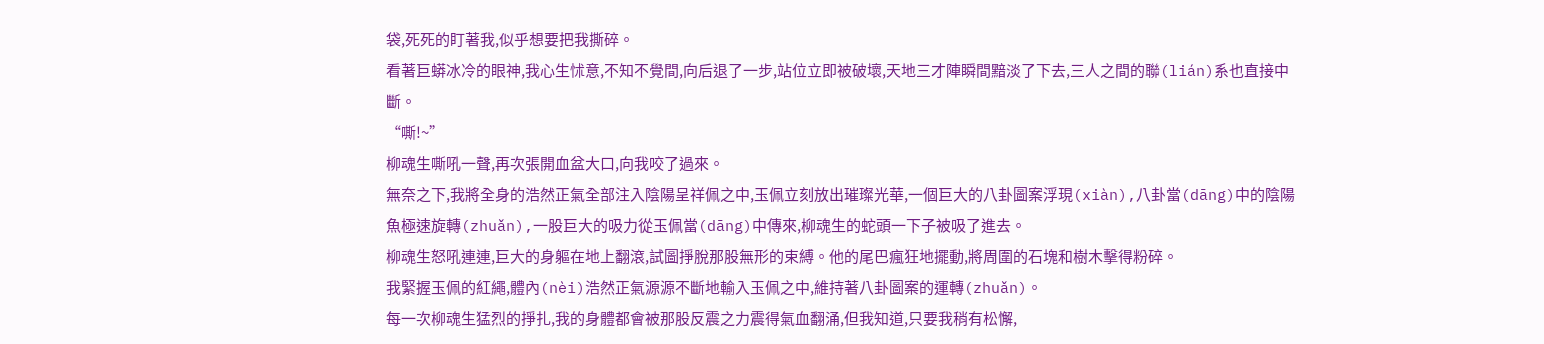袋,死死的盯著我,似乎想要把我撕碎。
看著巨蟒冰冷的眼神,我心生怵意,不知不覺間,向后退了一步,站位立即被破壞,天地三才陣瞬間黯淡了下去,三人之間的聯(lián)系也直接中斷。
“嘶!~”
柳魂生嘶吼一聲,再次張開血盆大口,向我咬了過來。
無奈之下,我將全身的浩然正氣全部注入陰陽呈祥佩之中,玉佩立刻放出璀璨光華,一個巨大的八卦圖案浮現(xiàn),八卦當(dāng)中的陰陽魚極速旋轉(zhuǎn),一股巨大的吸力從玉佩當(dāng)中傳來,柳魂生的蛇頭一下子被吸了進去。
柳魂生怒吼連連,巨大的身軀在地上翻滾,試圖掙脫那股無形的束縛。他的尾巴瘋狂地擺動,將周圍的石塊和樹木擊得粉碎。
我緊握玉佩的紅繩,體內(nèi)浩然正氣源源不斷地輸入玉佩之中,維持著八卦圖案的運轉(zhuǎn)。
每一次柳魂生猛烈的掙扎,我的身體都會被那股反震之力震得氣血翻涌,但我知道,只要我稍有松懈,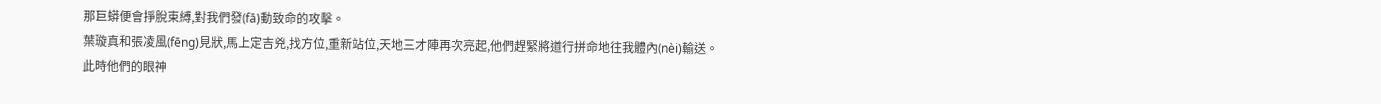那巨蟒便會掙脫束縛,對我們發(fā)動致命的攻擊。
葉璇真和張凌風(fēng)見狀,馬上定吉兇,找方位,重新站位,天地三才陣再次亮起,他們趕緊將道行拼命地往我體內(nèi)輸送。
此時他們的眼神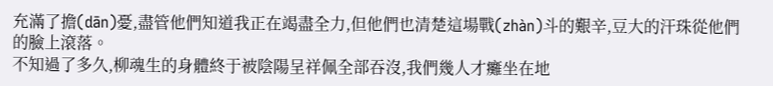充滿了擔(dān)憂,盡管他們知道我正在竭盡全力,但他們也清楚這場戰(zhàn)斗的艱辛,豆大的汗珠從他們的臉上滾落。
不知過了多久,柳魂生的身體終于被陰陽呈祥佩全部吞沒,我們幾人才癱坐在地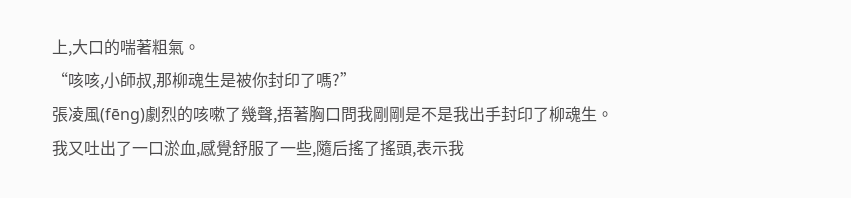上,大口的喘著粗氣。
“咳咳,小師叔,那柳魂生是被你封印了嗎?”
張凌風(fēng)劇烈的咳嗽了幾聲,捂著胸口問我剛剛是不是我出手封印了柳魂生。
我又吐出了一口淤血,感覺舒服了一些,隨后搖了搖頭,表示我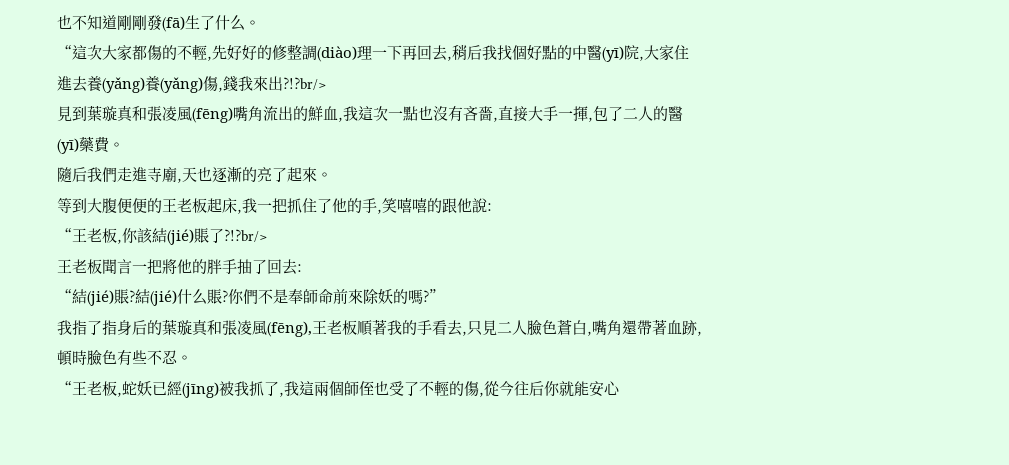也不知道剛剛發(fā)生了什么。
“這次大家都傷的不輕,先好好的修整調(diào)理一下再回去,稍后我找個好點的中醫(yī)院,大家住進去養(yǎng)養(yǎng)傷,錢我來出?!?br/>
見到葉璇真和張凌風(fēng)嘴角流出的鮮血,我這次一點也沒有吝嗇,直接大手一揮,包了二人的醫(yī)藥費。
隨后我們走進寺廟,天也逐漸的亮了起來。
等到大腹便便的王老板起床,我一把抓住了他的手,笑嘻嘻的跟他說:
“王老板,你該結(jié)賬了?!?br/>
王老板聞言一把將他的胖手抽了回去:
“結(jié)賬?結(jié)什么賬?你們不是奉師命前來除妖的嗎?”
我指了指身后的葉璇真和張凌風(fēng),王老板順著我的手看去,只見二人臉色蒼白,嘴角還帶著血跡,頓時臉色有些不忍。
“王老板,蛇妖已經(jīng)被我抓了,我這兩個師侄也受了不輕的傷,從今往后你就能安心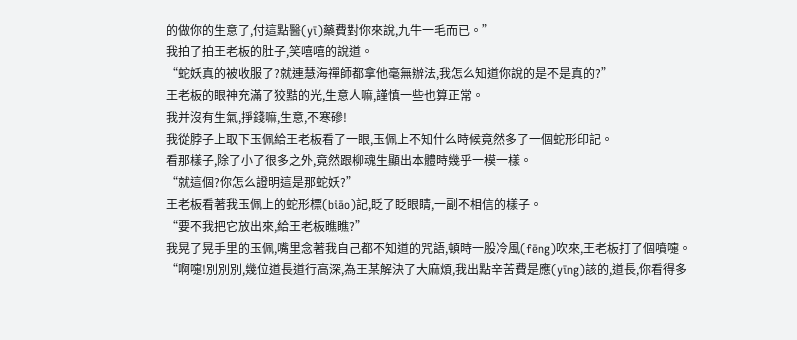的做你的生意了,付這點醫(yī)藥費對你來說,九牛一毛而已。”
我拍了拍王老板的肚子,笑嘻嘻的說道。
“蛇妖真的被收服了?就連慧海禪師都拿他毫無辦法,我怎么知道你說的是不是真的?”
王老板的眼神充滿了狡黠的光,生意人嘛,謹慎一些也算正常。
我并沒有生氣,掙錢嘛,生意,不寒磣!
我從脖子上取下玉佩給王老板看了一眼,玉佩上不知什么時候竟然多了一個蛇形印記。
看那樣子,除了小了很多之外,竟然跟柳魂生顯出本體時幾乎一模一樣。
“就這個?你怎么證明這是那蛇妖?”
王老板看著我玉佩上的蛇形標(biāo)記,眨了眨眼睛,一副不相信的樣子。
“要不我把它放出來,給王老板瞧瞧?”
我晃了晃手里的玉佩,嘴里念著我自己都不知道的咒語,頓時一股冷風(fēng)吹來,王老板打了個噴嚏。
“啊嚏!別別別,幾位道長道行高深,為王某解決了大麻煩,我出點辛苦費是應(yīng)該的,道長,你看得多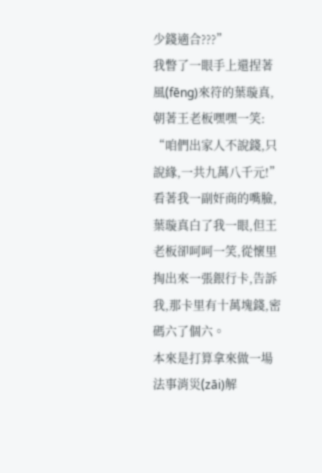少錢適合???”
我瞥了一眼手上還捏著風(fēng)來符的葉璇真,朝著王老板嘿嘿一笑:
“咱們出家人不說錢,只說緣,一共九萬八千元!”
看著我一副奸商的嘴臉,葉璇真白了我一眼,但王老板卻呵呵一笑,從懷里掏出來一張銀行卡,告訴我,那卡里有十萬塊錢,密碼六了個六。
本來是打算拿來做一場法事消災(zāi)解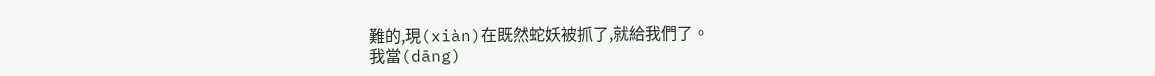難的,現(xiàn)在既然蛇妖被抓了,就給我們了。
我當(dāng)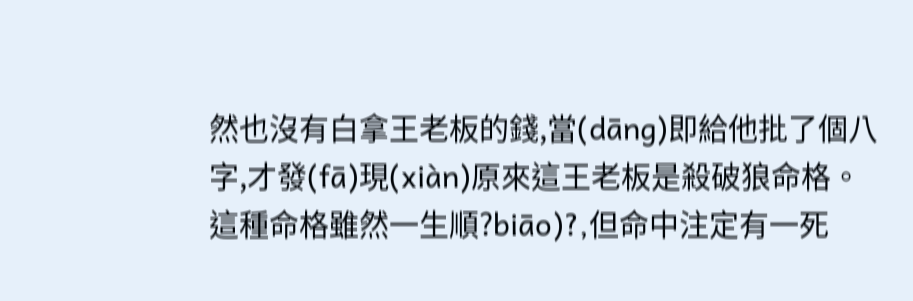然也沒有白拿王老板的錢,當(dāng)即給他批了個八字,才發(fā)現(xiàn)原來這王老板是殺破狼命格。
這種命格雖然一生順?biāo)?,但命中注定有一死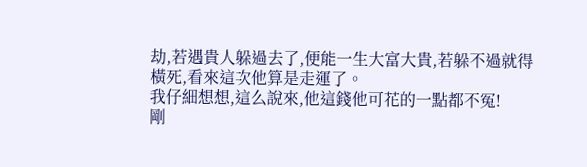劫,若遇貴人躲過去了,便能一生大富大貴,若躲不過就得橫死,看來這次他算是走運了。
我仔細想想,這么說來,他這錢他可花的一點都不冤!
剛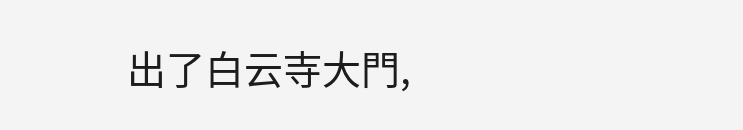出了白云寺大門,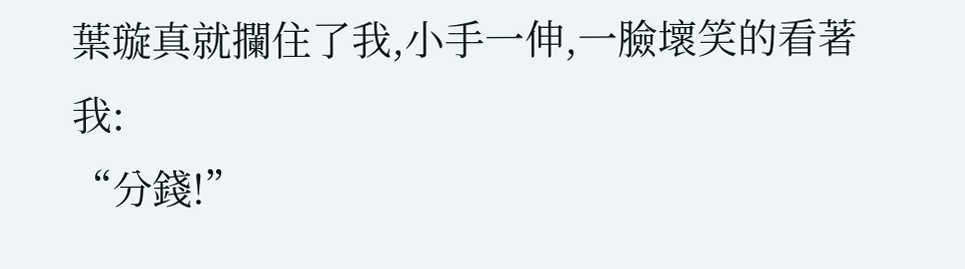葉璇真就攔住了我,小手一伸,一臉壞笑的看著我:
“分錢!”